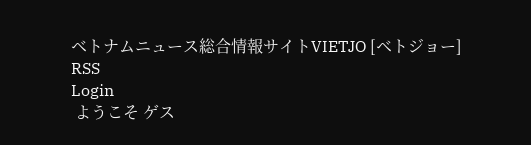ベトナムニュース総合情報サイトVIETJO [ベトジョー]
RSS
Login
 ようこそ ゲス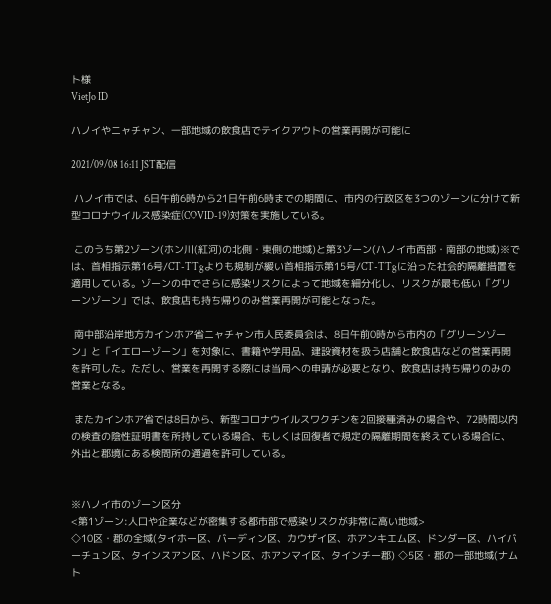ト様
VietJo ID

ハノイやニャチャン、一部地域の飲食店でテイクアウトの営業再開が可能に

2021/09/08 16:11 JST配信

 ハノイ市では、6日午前6時から21日午前6時までの期間に、市内の行政区を3つのゾーンに分けて新型コロナウイルス感染症(COVID-19)対策を実施している。

 このうち第2ゾーン(ホン川(紅河)の北側・東側の地域)と第3ゾーン(ハノイ市西部・南部の地域)※では、首相指示第16号/CT-TTgよりも規制が緩い首相指示第15号/CT-TTgに沿った社会的隔離措置を適用している。ゾーンの中でさらに感染リスクによって地域を細分化し、リスクが最も低い「グリーンゾーン」では、飲食店も持ち帰りのみ営業再開が可能となった。

 南中部沿岸地方カインホア省ニャチャン市人民委員会は、8日午前0時から市内の「グリーンゾーン」と「イエローゾーン」を対象に、書籍や学用品、建設資材を扱う店舗と飲食店などの営業再開を許可した。ただし、営業を再開する際には当局への申請が必要となり、飲食店は持ち帰りのみの営業となる。

 またカインホア省では8日から、新型コロナウイルスワクチンを2回接種済みの場合や、72時間以内の検査の陰性証明書を所持している場合、もしくは回復者で規定の隔離期間を終えている場合に、外出と郡境にある検問所の通過を許可している。


※ハノイ市のゾーン区分
<第1ゾーン:人口や企業などが密集する都市部で感染リスクが非常に高い地域>
◇10区・郡の全域(タイホー区、バーディン区、カウザイ区、ホアンキエム区、ドンダー区、ハイバーチュン区、タインスアン区、ハドン区、ホアンマイ区、タインチー郡) ◇5区・郡の一部地域(ナムト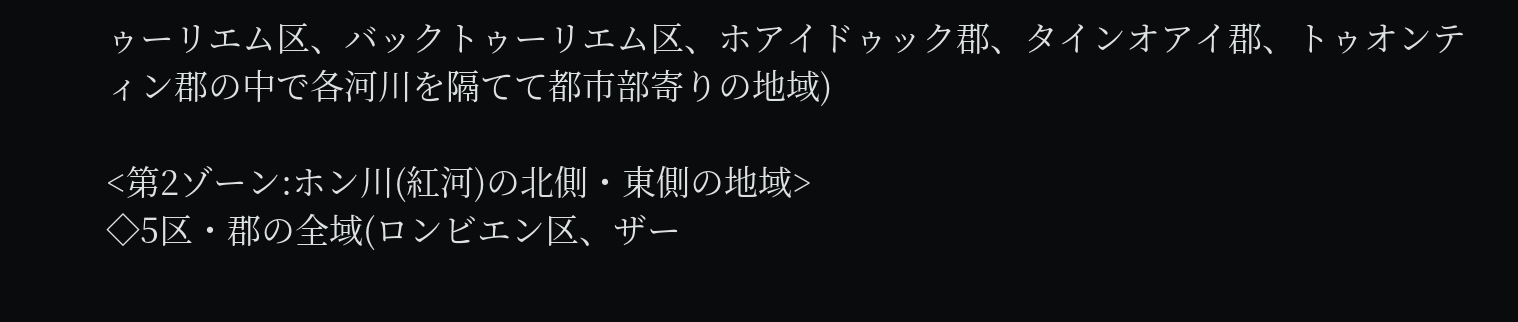ゥーリエム区、バックトゥーリエム区、ホアイドゥック郡、タインオアイ郡、トゥオンティン郡の中で各河川を隔てて都市部寄りの地域)

<第2ゾーン:ホン川(紅河)の北側・東側の地域>
◇5区・郡の全域(ロンビエン区、ザー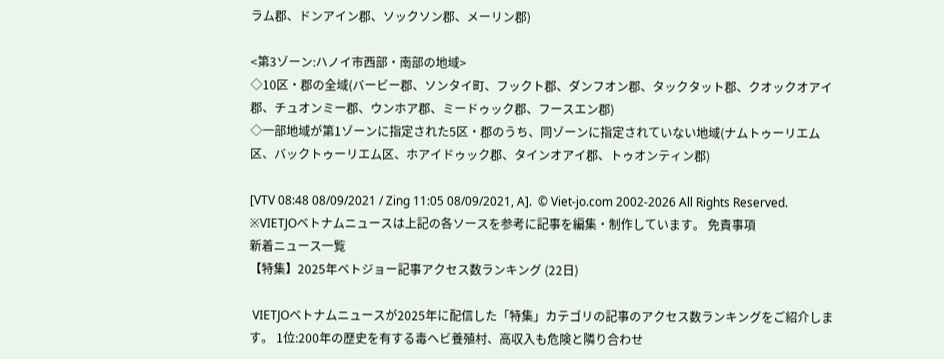ラム郡、ドンアイン郡、ソックソン郡、メーリン郡)

<第3ゾーン:ハノイ市西部・南部の地域>
◇10区・郡の全域(バービー郡、ソンタイ町、フックト郡、ダンフオン郡、タックタット郡、クオックオアイ郡、チュオンミー郡、ウンホア郡、ミードゥック郡、フースエン郡)
◇一部地域が第1ゾーンに指定された5区・郡のうち、同ゾーンに指定されていない地域(ナムトゥーリエム区、バックトゥーリエム区、ホアイドゥック郡、タインオアイ郡、トゥオンティン郡)

[VTV 08:48 08/09/2021 / Zing 11:05 08/09/2021, A].  © Viet-jo.com 2002-2026 All Rights Reserved.
※VIETJOベトナムニュースは上記の各ソースを参考に記事を編集・制作しています。 免責事項
新着ニュース一覧
【特集】2025年ベトジョー記事アクセス数ランキング (22日)

 VIETJOベトナムニュースが2025年に配信した「特集」カテゴリの記事のアクセス数ランキングをご紹介します。 1位:200年の歴史を有する毒ヘビ養殖村、高収入も危険と隣り合わせ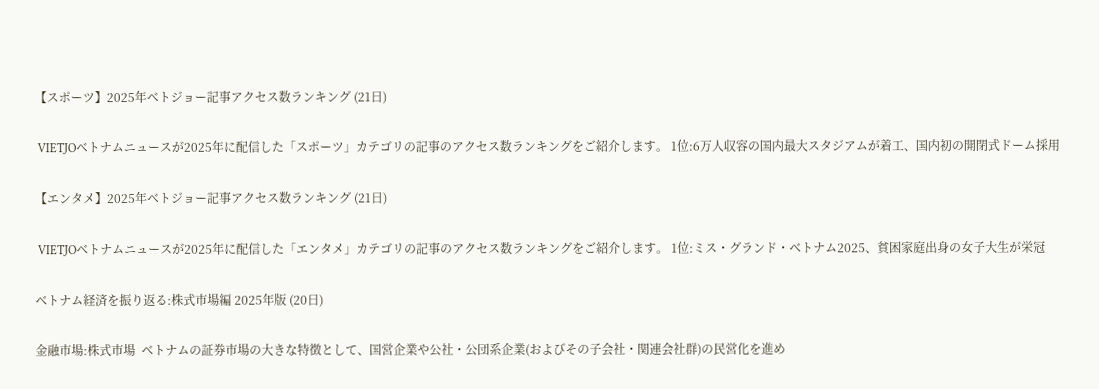【スポーツ】2025年ベトジョー記事アクセス数ランキング (21日)

 VIETJOベトナムニュースが2025年に配信した「スポーツ」カテゴリの記事のアクセス数ランキングをご紹介します。 1位:6万人収容の国内最大スタジアムが着工、国内初の開閉式ドーム採用

【エンタメ】2025年ベトジョー記事アクセス数ランキング (21日)

 VIETJOベトナムニュースが2025年に配信した「エンタメ」カテゴリの記事のアクセス数ランキングをご紹介します。 1位:ミス・グランド・ベトナム2025、貧困家庭出身の女子大生が栄冠

ベトナム経済を振り返る:株式市場編 2025年版 (20日)

金融市場:株式市場  ベトナムの証券市場の大きな特徴として、国営企業や公社・公団系企業(およびその子会社・関連会社群)の民営化を進め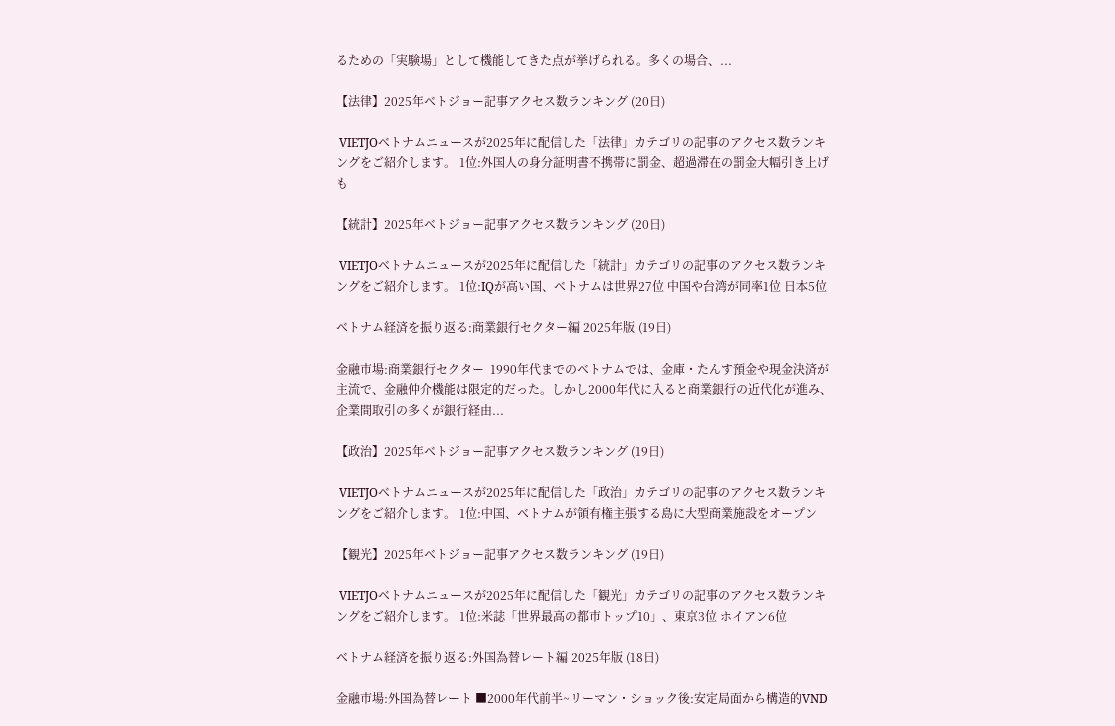るための「実験場」として機能してきた点が挙げられる。多くの場合、...

【法律】2025年ベトジョー記事アクセス数ランキング (20日)

 VIETJOベトナムニュースが2025年に配信した「法律」カテゴリの記事のアクセス数ランキングをご紹介します。 1位:外国人の身分証明書不携帯に罰金、超過滞在の罰金大幅引き上げも

【統計】2025年ベトジョー記事アクセス数ランキング (20日)

 VIETJOベトナムニュースが2025年に配信した「統計」カテゴリの記事のアクセス数ランキングをご紹介します。 1位:IQが高い国、ベトナムは世界27位 中国や台湾が同率1位 日本5位

ベトナム経済を振り返る:商業銀行セクター編 2025年版 (19日)

金融市場:商業銀行セクター  1990年代までのベトナムでは、金庫・たんす預金や現金決済が主流で、金融仲介機能は限定的だった。しかし2000年代に入ると商業銀行の近代化が進み、企業間取引の多くが銀行経由...

【政治】2025年ベトジョー記事アクセス数ランキング (19日)

 VIETJOベトナムニュースが2025年に配信した「政治」カテゴリの記事のアクセス数ランキングをご紹介します。 1位:中国、ベトナムが領有権主張する島に大型商業施設をオープン

【観光】2025年ベトジョー記事アクセス数ランキング (19日)

 VIETJOベトナムニュースが2025年に配信した「観光」カテゴリの記事のアクセス数ランキングをご紹介します。 1位:米誌「世界最高の都市トップ10」、東京3位 ホイアン6位

ベトナム経済を振り返る:外国為替レート編 2025年版 (18日)

金融市場:外国為替レート ■2000年代前半~リーマン・ショック後:安定局面から構造的VND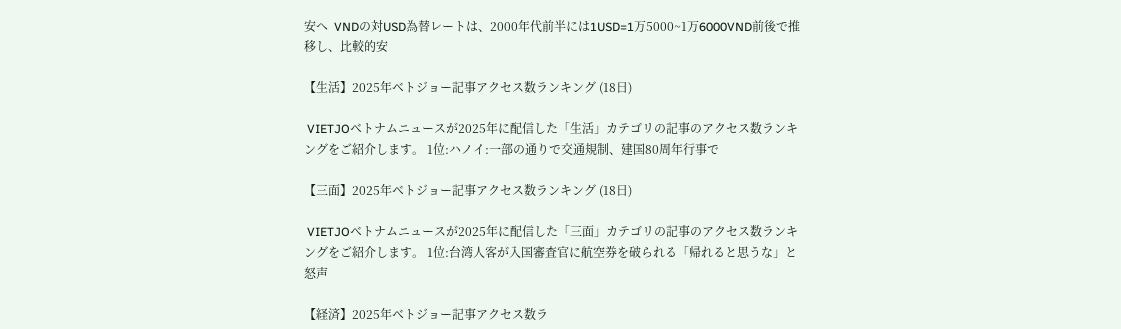安へ  VNDの対USD為替レートは、2000年代前半には1USD=1万5000~1万6000VND前後で推移し、比較的安

【生活】2025年ベトジョー記事アクセス数ランキング (18日)

 VIETJOベトナムニュースが2025年に配信した「生活」カテゴリの記事のアクセス数ランキングをご紹介します。 1位:ハノイ:一部の通りで交通規制、建国80周年行事で

【三面】2025年ベトジョー記事アクセス数ランキング (18日)

 VIETJOベトナムニュースが2025年に配信した「三面」カテゴリの記事のアクセス数ランキングをご紹介します。 1位:台湾人客が入国審査官に航空券を破られる「帰れると思うな」と怒声

【経済】2025年ベトジョー記事アクセス数ラ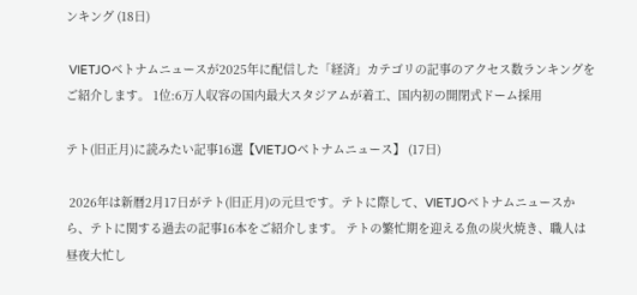ンキング (18日)

 VIETJOベトナムニュースが2025年に配信した「経済」カテゴリの記事のアクセス数ランキングをご紹介します。 1位:6万人収容の国内最大スタジアムが着工、国内初の開閉式ドーム採用

テト(旧正月)に読みたい記事16選【VIETJOベトナムニュース】 (17日)

 2026年は新暦2月17日がテト(旧正月)の元旦です。テトに際して、VIETJOベトナムニュースから、テトに関する過去の記事16本をご紹介します。 テトの繁忙期を迎える魚の炭火焼き、職人は昼夜大忙し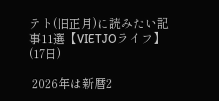テト(旧正月)に読みたい記事11選【VIETJOライフ】 (17日)

 2026年は新暦2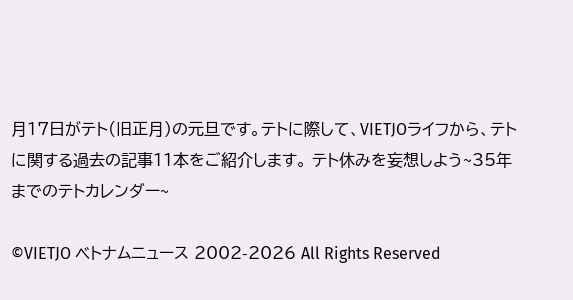月17日がテト(旧正月)の元旦です。テトに際して、VIETJOライフから、テトに関する過去の記事11本をご紹介します。 テト休みを妄想しよう~35年までのテトカレンダー~

©VIETJO ベトナムニュース 2002-2026 All Rights Reserved